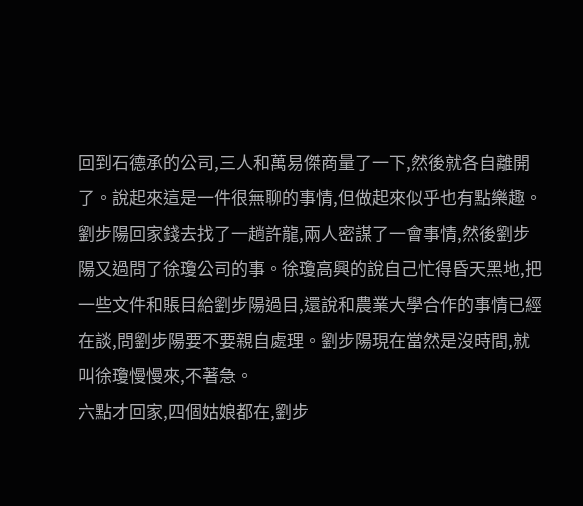回到石德承的公司,三人和萬易傑商量了一下,然後就各自離開了。說起來這是一件很無聊的事情,但做起來似乎也有點樂趣。
劉步陽回家錢去找了一趟許龍,兩人密謀了一會事情,然後劉步陽又過問了徐瓊公司的事。徐瓊高興的說自己忙得昏天黑地,把一些文件和賬目給劉步陽過目,還說和農業大學合作的事情已經在談,問劉步陽要不要親自處理。劉步陽現在當然是沒時間,就叫徐瓊慢慢來,不著急。
六點才回家,四個姑娘都在,劉步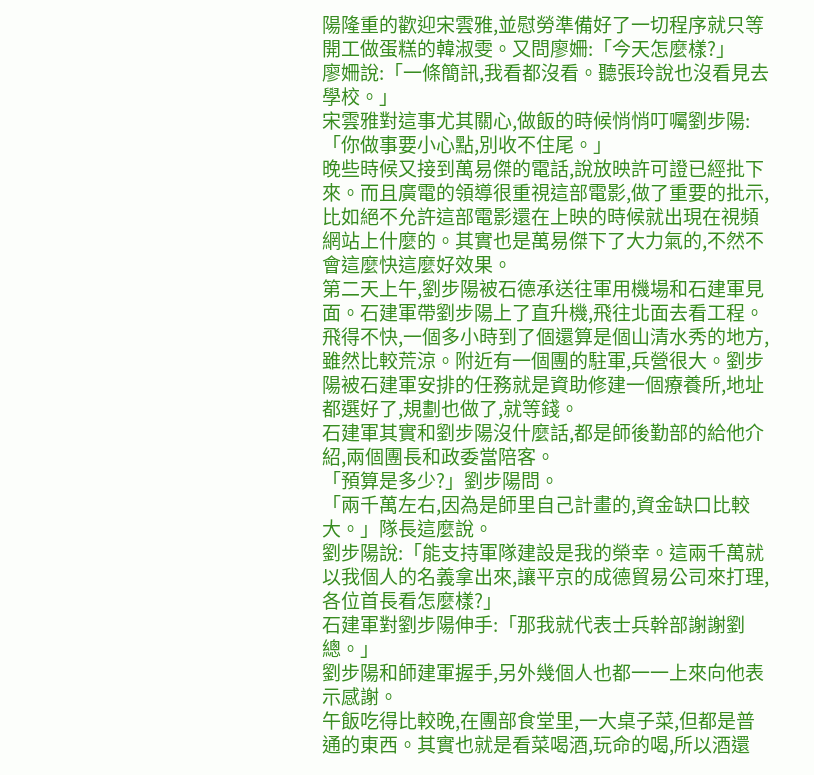陽隆重的歡迎宋雲雅,並慰勞準備好了一切程序就只等開工做蛋糕的韓淑雯。又問廖姍:「今天怎麼樣?」
廖姍說:「一條簡訊,我看都沒看。聽張玲說也沒看見去學校。」
宋雲雅對這事尤其關心,做飯的時候悄悄叮囑劉步陽:「你做事要小心點,別收不住尾。」
晚些時候又接到萬易傑的電話,說放映許可證已經批下來。而且廣電的領導很重視這部電影,做了重要的批示,比如絕不允許這部電影還在上映的時候就出現在視頻網站上什麼的。其實也是萬易傑下了大力氣的,不然不會這麼快這麼好效果。
第二天上午,劉步陽被石德承送往軍用機場和石建軍見面。石建軍帶劉步陽上了直升機,飛往北面去看工程。飛得不快,一個多小時到了個還算是個山清水秀的地方,雖然比較荒涼。附近有一個團的駐軍,兵營很大。劉步陽被石建軍安排的任務就是資助修建一個療養所,地址都選好了,規劃也做了,就等錢。
石建軍其實和劉步陽沒什麼話,都是師後勤部的給他介紹,兩個團長和政委當陪客。
「預算是多少?」劉步陽問。
「兩千萬左右,因為是師里自己計畫的,資金缺口比較大。」隊長這麼說。
劉步陽說:「能支持軍隊建設是我的榮幸。這兩千萬就以我個人的名義拿出來,讓平京的成德貿易公司來打理,各位首長看怎麼樣?」
石建軍對劉步陽伸手:「那我就代表士兵幹部謝謝劉總。」
劉步陽和師建軍握手,另外幾個人也都一一上來向他表示感謝。
午飯吃得比較晚,在團部食堂里,一大桌子菜,但都是普通的東西。其實也就是看菜喝酒,玩命的喝,所以酒還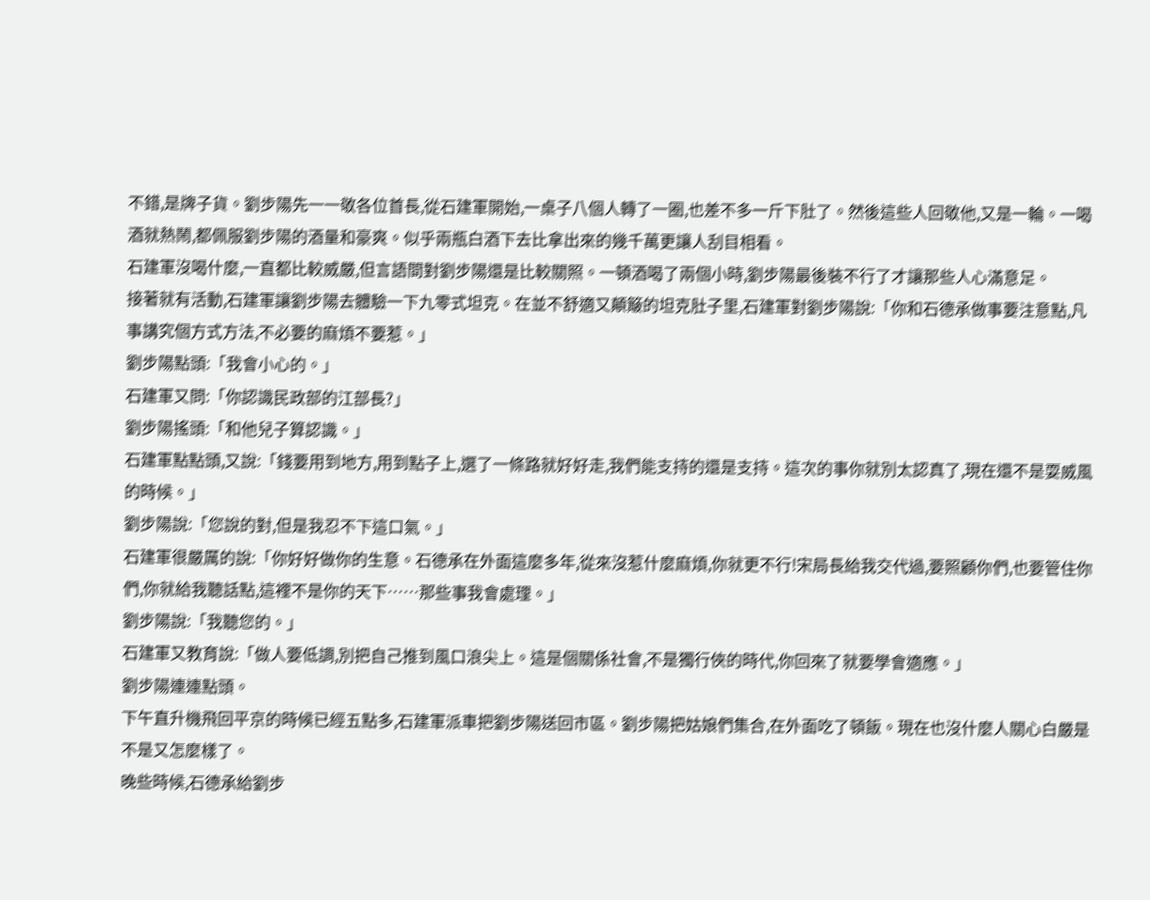不錯,是牌子貨。劉步陽先一一敬各位首長,從石建軍開始,一桌子八個人轉了一圈,也差不多一斤下肚了。然後這些人回敬他,又是一輪。一喝酒就熱鬧,都佩服劉步陽的酒量和豪爽。似乎兩瓶白酒下去比拿出來的幾千萬更讓人刮目相看。
石建軍沒喝什麼,一直都比較威嚴,但言語間對劉步陽還是比較關照。一頓酒喝了兩個小時,劉步陽最後裝不行了才讓那些人心滿意足。
接著就有活動,石建軍讓劉步陽去體驗一下九零式坦克。在並不舒適又顛簸的坦克肚子里,石建軍對劉步陽說:「你和石德承做事要注意點,凡事講究個方式方法,不必要的麻煩不要惹。」
劉步陽點頭:「我會小心的。」
石建軍又問:「你認識民政部的江部長?」
劉步陽搖頭:「和他兒子算認識。」
石建軍點點頭,又說:「錢要用到地方,用到點子上,選了一條路就好好走,我們能支持的還是支持。這次的事你就別太認真了,現在還不是耍威風的時候。」
劉步陽說:「您說的對,但是我忍不下這口氣。」
石建軍很嚴厲的說:「你好好做你的生意。石德承在外面這麼多年,從來沒惹什麼麻煩,你就更不行!宋局長給我交代過,要照顧你們,也要管住你們,你就給我聽話點,這裡不是你的天下……那些事我會處理。」
劉步陽說:「我聽您的。」
石建軍又教育說:「做人要低調,別把自己推到風口浪尖上。這是個關係社會,不是獨行俠的時代,你回來了就要學會適應。」
劉步陽連連點頭。
下午直升機飛回平京的時候已經五點多,石建軍派車把劉步陽送回市區。劉步陽把姑娘們集合,在外面吃了頓飯。現在也沒什麼人關心白嚴是不是又怎麼樣了。
晚些時候,石德承給劉步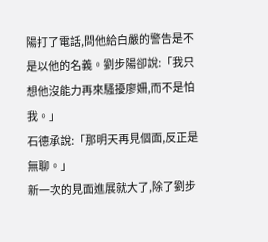陽打了電話,問他給白嚴的警告是不是以他的名義。劉步陽卻說:「我只想他沒能力再來騷擾廖姍,而不是怕我。」
石德承說:「那明天再見個面,反正是無聊。」
新一次的見面進展就大了,除了劉步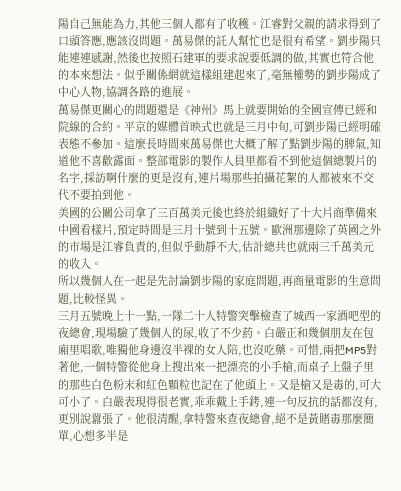陽自己無能為力,其他三個人都有了收穫。江睿對父親的請求得到了口頭答應,應該沒問題。萬易傑的託人幫忙也是很有希望。劉步陽只能連連感謝,然後也按照石建軍的要求說要低調的做,其實也符合他的本來想法。似乎關係網就這樣組建起來了,毫無權勢的劉步陽成了中心人物,協調各路的進展。
萬易傑更關心的問題還是《神州》馬上就要開始的全國宣傳已經和院線的合約。平京的媒體首映式也就是三月中旬,可劉步陽已經明確表態不參加。這麼長時間來萬易傑也大概了解了點劉步陽的脾氣,知道他不喜歡露面。整部電影的製作人員里都看不到他這個總製片的名字,採訪啊什麼的更是沒有,連片場那些拍攝花絮的人都被來不交代不要拍到他。
美國的公關公司拿了三百萬美元後也終於組織好了十大片商準備來中國看樣片,預定時間是三月十號到十五號。歐洲那邊除了英國之外的市場是江睿負責的,但似乎動靜不大,估計總共也就兩三千萬美元的收入。
所以幾個人在一起是先討論劉步陽的家庭問題,再商量電影的生意問題,比較怪異。
三月五號晚上十一點,一隊二十人特警突擊檢查了城西一家酒吧型的夜總會,現場驗了幾個人的尿,收了不少葯。白嚴正和幾個朋友在包廂里唱歌,唯獨他身邊沒半裸的女人陪,也沒吃藥。可惜,兩把MP5對著他,一個特警從他身上搜出來一把漂亮的小手槍,而桌子上盤子里的那些白色粉末和紅色顆粒也記在了他頭上。又是槍又是毒的,可大可小了。白嚴表現得很老實,乖乖戴上手銬,連一句反抗的話都沒有,更別說囂張了。他很清醒,拿特警來查夜總會,絕不是黃賭毒那麼簡單,心想多半是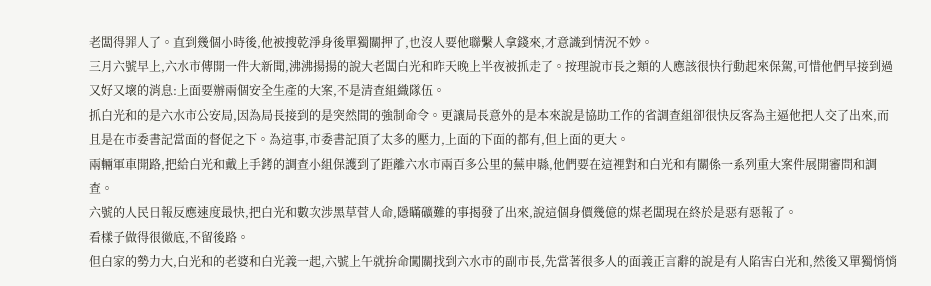老闆得罪人了。直到幾個小時後,他被搜乾淨身後單獨關押了,也沒人要他聯繫人拿錢來,才意識到情況不妙。
三月六號早上,六水市傳開一件大新聞,沸沸揚揚的說大老闆白光和昨天晚上半夜被抓走了。按理說市長之類的人應該很快行動起來保駕,可惜他們早接到過又好又壞的消息:上面要辦兩個安全生產的大案,不是清查組織隊伍。
抓白光和的是六水市公安局,因為局長接到的是突然間的強制命令。更讓局長意外的是本來說是協助工作的省調查組卻很快反客為主逼他把人交了出來,而且是在市委書記當面的督促之下。為這事,市委書記頂了太多的壓力,上面的下面的都有,但上面的更大。
兩輛軍車開路,把給白光和戴上手銬的調查小組保護到了距離六水市兩百多公里的蕪申縣,他們要在這裡對和白光和有關係一系列重大案件展開審問和調查。
六號的人民日報反應速度最快,把白光和數次涉黑草菅人命,隱瞞礦難的事揭發了出來,說這個身價幾億的煤老闆現在終於是惡有惡報了。
看樣子做得很徹底,不留後路。
但白家的勢力大,白光和的老婆和白光義一起,六號上午就拚命闖關找到六水市的副市長,先當著很多人的面義正言辭的說是有人陷害白光和,然後又單獨悄悄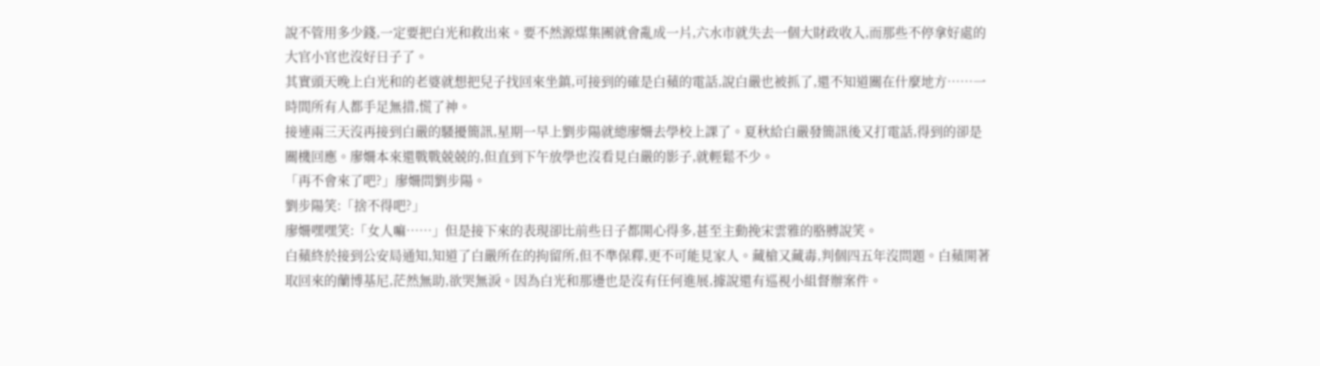說不管用多少錢,一定要把白光和救出來。要不然源煤集團就會亂成一片,六水市就失去一個大財政收入,而那些不停拿好處的大官小官也沒好日子了。
其實頭天晚上白光和的老婆就想把兒子找回來坐鎮,可接到的確是白蘋的電話,說白嚴也被抓了,還不知道關在什麼地方……一時間所有人都手足無措,慌了神。
接連兩三天沒再接到白嚴的騷擾簡訊,星期一早上劉步陽就總廖姍去學校上課了。夏秋給白嚴發簡訊後又打電話,得到的卻是關機回應。廖姍本來還戰戰兢兢的,但直到下午放學也沒看見白嚴的影子,就輕鬆不少。
「再不會來了吧?」廖姍問劉步陽。
劉步陽笑:「捨不得吧?」
廖姍嘿嘿笑:「女人嘛……」但是接下來的表現卻比前些日子都開心得多,甚至主動挽宋雲雅的胳膊說笑。
白蘋終於接到公安局通知,知道了白嚴所在的拘留所,但不準保釋,更不可能見家人。藏槍又藏毒,判個四五年沒問題。白蘋開著取回來的蘭博基尼,茫然無助,欲哭無淚。因為白光和那邊也是沒有任何進展,據說還有巡視小組督辦案件。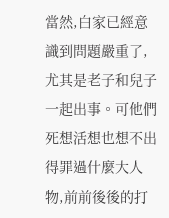當然,白家已經意識到問題嚴重了,尤其是老子和兒子一起出事。可他們死想活想也想不出得罪過什麼大人物,前前後後的打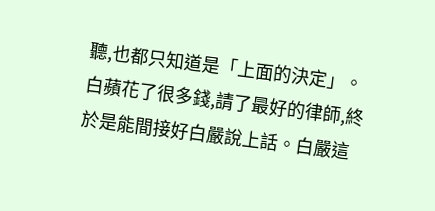聽,也都只知道是「上面的決定」。
白蘋花了很多錢,請了最好的律師,終於是能間接好白嚴說上話。白嚴這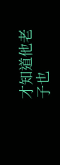才知道他老子也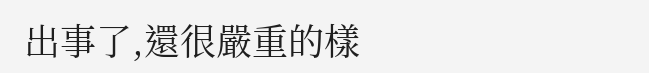出事了,還很嚴重的樣